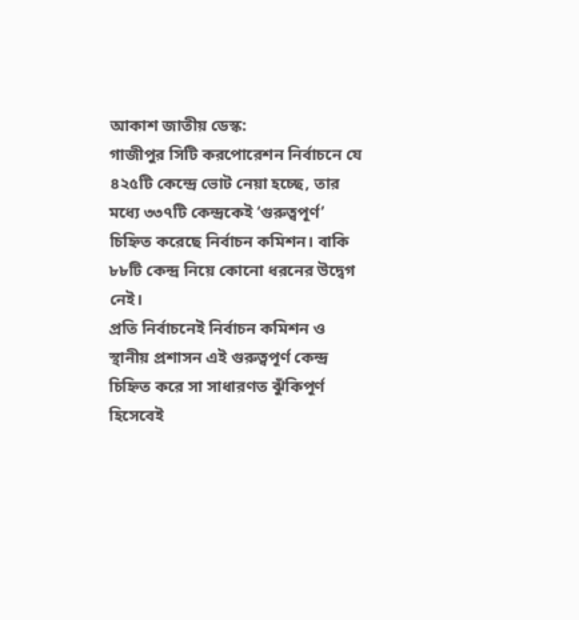আকাশ জাতীয় ডেস্ক:
গাজীপুর সিটি করপোরেশন নির্বাচনে যে ৪২৫টি কেন্দ্রে ভোট নেয়া হচ্ছে, তার মধ্যে ৩৩৭টি কেন্দ্রকেই ‘গুরুত্বপূর্ণ’ চিহ্নিত করেছে নির্বাচন কমিশন। বাকি ৮৮টি কেন্দ্র নিয়ে কোনো ধরনের উদ্বেগ নেই।
প্রতি নির্বাচনেই নির্বাচন কমিশন ও স্থানীয় প্রশাসন এই গুরুত্বপূর্ণ কেন্দ্র চিহ্নিত করে সা সাধারণত ঝুঁকিপূর্ণ হিসেবেই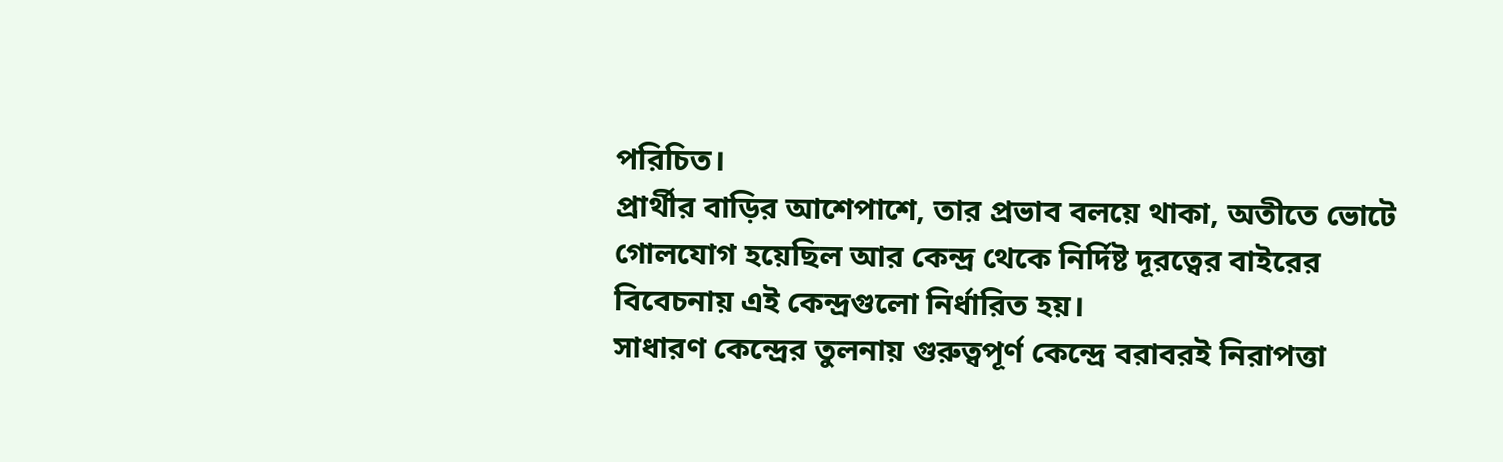পরিচিত।
প্রার্থীর বাড়ির আশেপাশে, তার প্রভাব বলয়ে থাকা, অতীতে ভোটে গোলযোগ হয়েছিল আর কেন্দ্র থেকে নির্দিষ্ট দূরত্বের বাইরের বিবেচনায় এই কেন্দ্রগুলো নির্ধারিত হয়।
সাধারণ কেন্দ্রের তুলনায় গুরুত্বপূর্ণ কেন্দ্রে বরাবরই নিরাপত্তা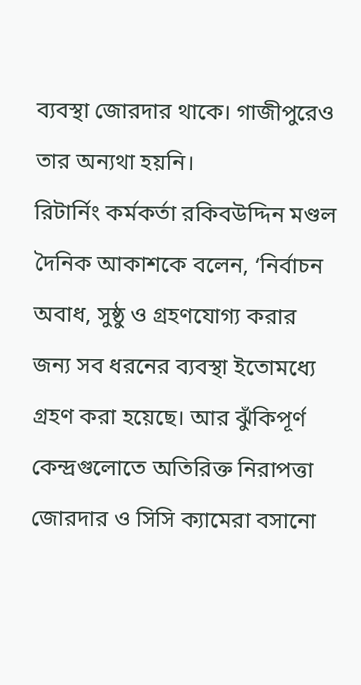ব্যবস্থা জোরদার থাকে। গাজীপুরেও তার অন্যথা হয়নি।
রিটার্নিং কর্মকর্তা রকিবউদ্দিন মণ্ডল দৈনিক আকাশকে বলেন, ‘নির্বাচন অবাধ, সুষ্ঠু ও গ্রহণযোগ্য করার জন্য সব ধরনের ব্যবস্থা ইতোমধ্যে গ্রহণ করা হয়েছে। আর ঝুঁকিপূর্ণ কেন্দ্রগুলোতে অতিরিক্ত নিরাপত্তা জোরদার ও সিসি ক্যামেরা বসানো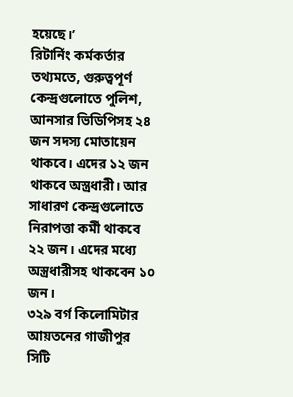হয়েছে।’
রিটার্নিং কর্মকর্তার তথ্যমতে, গুরুত্বপূর্ণ কেন্দ্রগুলোতে পুলিশ, আনসার ভিডিপিসহ ২৪ জন সদস্য মোতায়েন থাকবে। এদের ১২ জন থাকবে অস্ত্রধারী। আর সাধারণ কেন্দ্রগুলোতে নিরাপত্তা কর্মী থাকবে ২২ জন। এদের মধ্যে অস্ত্রধারীসহ থাকবেন ১০ জন।
৩২৯ বর্গ কিলোমিটার আয়তনের গাজীপুর সিটি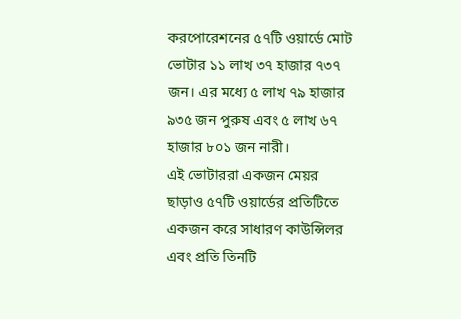করপোরেশনের ৫৭টি ওয়ার্ডে মোট ভোটার ১১ লাখ ৩৭ হাজার ৭৩৭ জন। এর মধ্যে ৫ লাখ ৭৯ হাজার ৯৩৫ জন পুরুষ এবং ৫ লাখ ৬৭ হাজার ৮০১ জন নারী।
এই ভোটাররা একজন মেয়র ছাড়াও ৫৭টি ওয়ার্ডের প্রতিটিতে একজন করে সাধারণ কাউন্সিলর এবং প্রতি তিনটি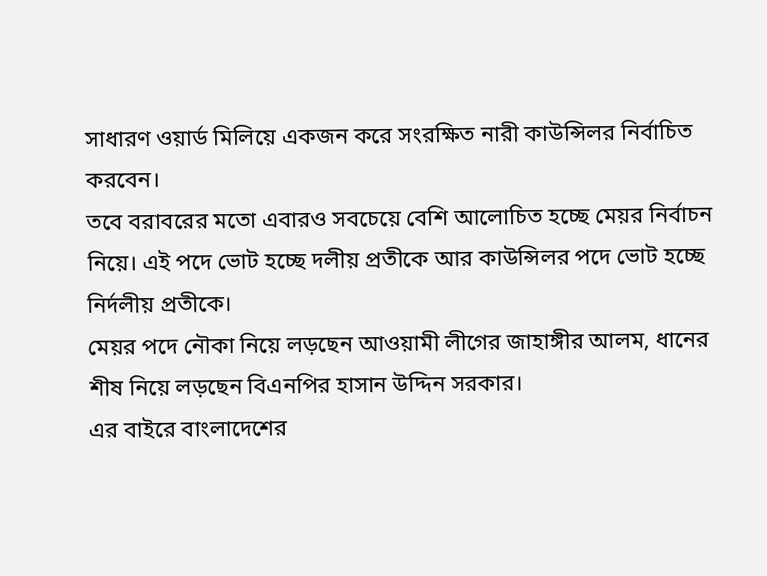সাধারণ ওয়ার্ড মিলিয়ে একজন করে সংরক্ষিত নারী কাউন্সিলর নির্বাচিত করবেন।
তবে বরাবরের মতো এবারও সবচেয়ে বেশি আলোচিত হচ্ছে মেয়র নির্বাচন নিয়ে। এই পদে ভোট হচ্ছে দলীয় প্রতীকে আর কাউন্সিলর পদে ভোট হচ্ছে নির্দলীয় প্রতীকে।
মেয়র পদে নৌকা নিয়ে লড়ছেন আওয়ামী লীগের জাহাঙ্গীর আলম, ধানের শীষ নিয়ে লড়ছেন বিএনপির হাসান উদ্দিন সরকার।
এর বাইরে বাংলাদেশের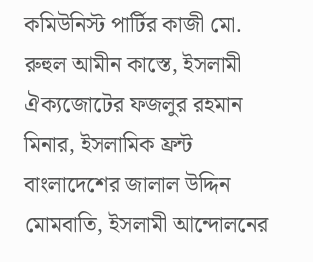কমিউনিস্ট পার্টির কাজী মো. রুহুল আমীন কাস্তে, ইসলামী ঐক্যজোটের ফজলুর রহমান মিনার, ইসলামিক ফ্রন্ট বাংলাদেশের জালাল উদ্দিন মোমবাতি, ইসলামী আন্দোলনের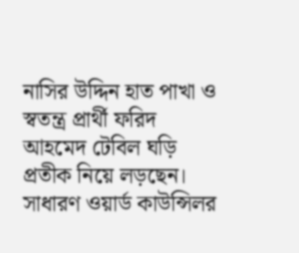নাসির উদ্দিন হাত পাখা ও স্বতন্ত্র প্রার্থী ফরিদ আহমেদ টেবিল ঘড়ি প্রতীক নিয়ে লড়ছেন।
সাধারণ ওয়ার্ড কাউন্সিলর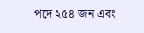পদে ২৫৪ জন এবং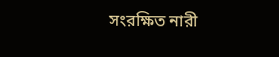সংরক্ষিত নারী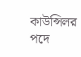কাউন্সিলর পদে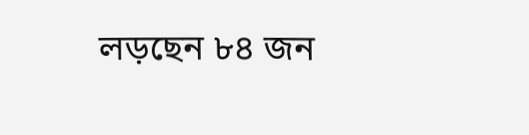লড়ছেন ৮৪ জন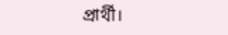প্রার্থী।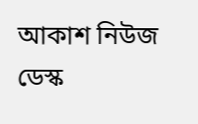আকাশ নিউজ ডেস্ক